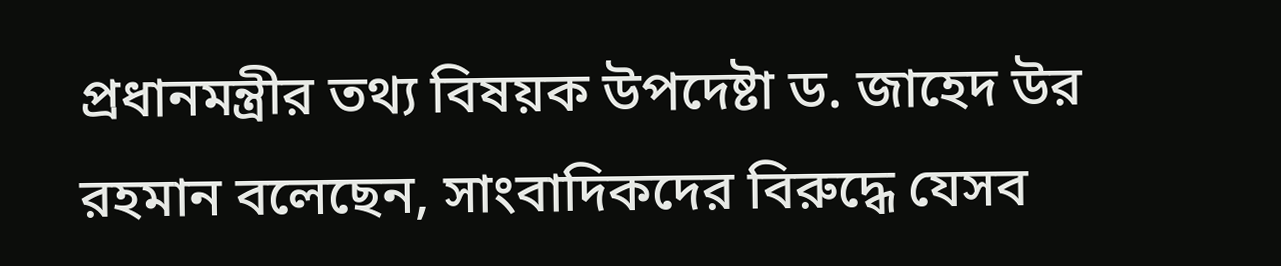প্রধানমন্ত্রীর তথ্য বিষয়ক উপদেষ্টা ড. জাহেদ উর রহমান বলেছেন, সাংবাদিকদের বিরুদ্ধে যেসব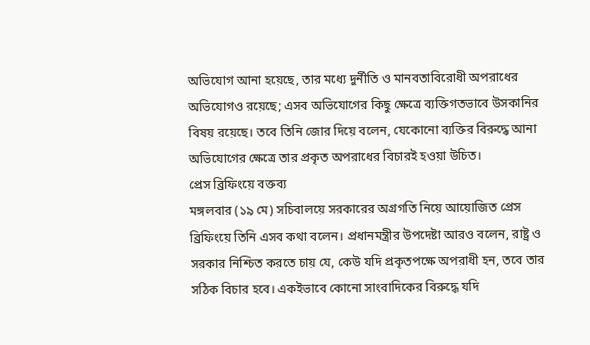অভিযোগ আনা হয়েছে, তার মধ্যে দুর্নীতি ও মানবতাবিরোধী অপরাধের অভিযোগও রয়েছে; এসব অভিযোগের কিছু ক্ষেত্রে ব্যক্তিগতভাবে উসকানির বিষয় রয়েছে। তবে তিনি জোর দিয়ে বলেন, যেকোনো ব্যক্তির বিরুদ্ধে আনা অভিযোগের ক্ষেত্রে তার প্রকৃত অপরাধের বিচারই হওয়া উচিত।
প্রেস ব্রিফিংয়ে বক্তব্য
মঙ্গলবার (১৯ মে) সচিবালয়ে সরকারের অগ্রগতি নিয়ে আয়োজিত প্রেস ব্রিফিংয়ে তিনি এসব কথা বলেন। প্রধানমন্ত্রীর উপদেষ্টা আরও বলেন, রাষ্ট্র ও সরকার নিশ্চিত করতে চায় যে, কেউ যদি প্রকৃতপক্ষে অপরাধী হন, তবে তার সঠিক বিচার হবে। একইভাবে কোনো সাংবাদিকের বিরুদ্ধে যদি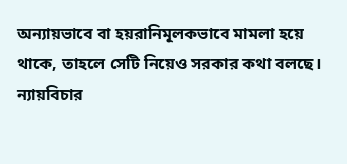অন্যায়ভাবে বা হয়রানিমূলকভাবে মামলা হয়ে থাকে, তাহলে সেটি নিয়েও সরকার কথা বলছে।
ন্যায়বিচার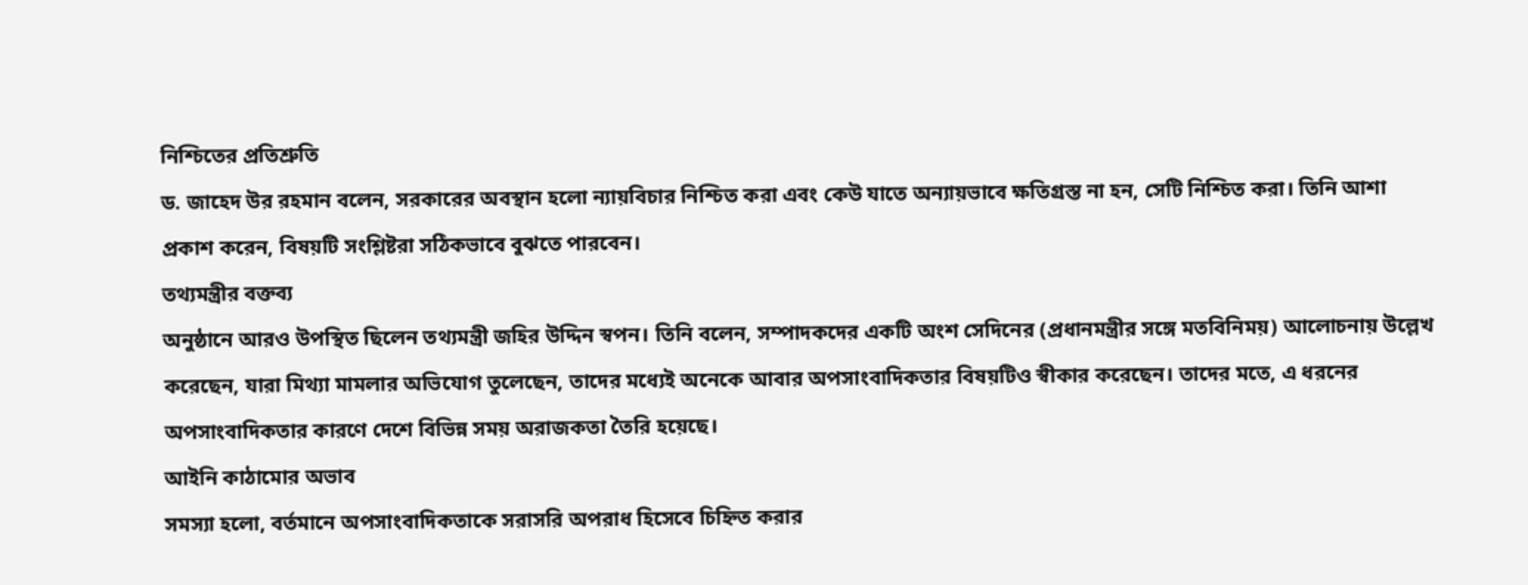নিশ্চিতের প্রতিশ্রুতি
ড. জাহেদ উর রহমান বলেন, সরকারের অবস্থান হলো ন্যায়বিচার নিশ্চিত করা এবং কেউ যাতে অন্যায়ভাবে ক্ষতিগ্রস্ত না হন, সেটি নিশ্চিত করা। তিনি আশা প্রকাশ করেন, বিষয়টি সংশ্লিষ্টরা সঠিকভাবে বুঝতে পারবেন।
তথ্যমন্ত্রীর বক্তব্য
অনুষ্ঠানে আরও উপস্থিত ছিলেন তথ্যমন্ত্রী জহির উদ্দিন স্বপন। তিনি বলেন, সম্পাদকদের একটি অংশ সেদিনের (প্রধানমন্ত্রীর সঙ্গে মতবিনিময়) আলোচনায় উল্লেখ করেছেন, যারা মিথ্যা মামলার অভিযোগ তুলেছেন, তাদের মধ্যেই অনেকে আবার অপসাংবাদিকতার বিষয়টিও স্বীকার করেছেন। তাদের মতে, এ ধরনের অপসাংবাদিকতার কারণে দেশে বিভিন্ন সময় অরাজকতা তৈরি হয়েছে।
আইনি কাঠামোর অভাব
সমস্যা হলো, বর্তমানে অপসাংবাদিকতাকে সরাসরি অপরাধ হিসেবে চিহ্নিত করার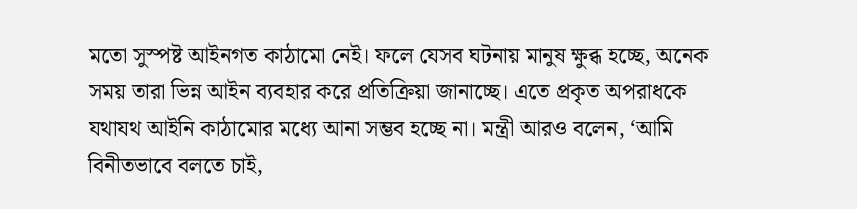মতো সুস্পষ্ট আইনগত কাঠামো নেই। ফলে যেসব ঘটনায় মানুষ ক্ষুব্ধ হচ্ছে, অনেক সময় তারা ভিন্ন আইন ব্যবহার করে প্রতিক্রিয়া জানাচ্ছে। এতে প্রকৃত অপরাধকে যথাযথ আইনি কাঠামোর মধ্যে আনা সম্ভব হচ্ছে না। মন্ত্রী আরও বলেন, ‘আমি বিনীতভাবে বলতে চাই,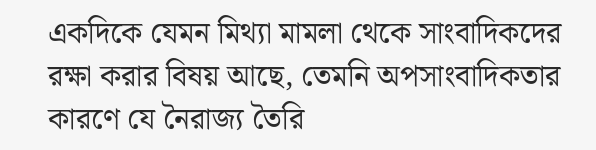একদিকে যেমন মিথ্যা মামলা থেকে সাংবাদিকদের রক্ষা করার বিষয় আছে, তেমনি অপসাংবাদিকতার কারণে যে নৈরাজ্য তৈরি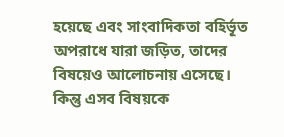হয়েছে এবং সাংবাদিকতা বহির্ভূত অপরাধে যারা জড়িত, তাদের বিষয়েও আলোচনায় এসেছে। কিন্তু এসব বিষয়কে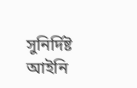সুনির্দিষ্ট আইনি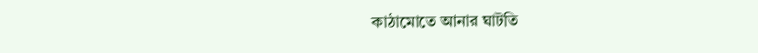কাঠামোতে আনার ঘাটতি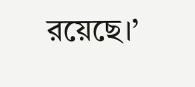রয়েছে।’